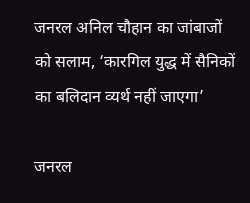जनरल अनिल चौहान का जांबाजों को सलाम, ‘कारगिल युद्ध में सैनिकों का बलिदान व्यर्थ नहीं जाएगा’

जनरल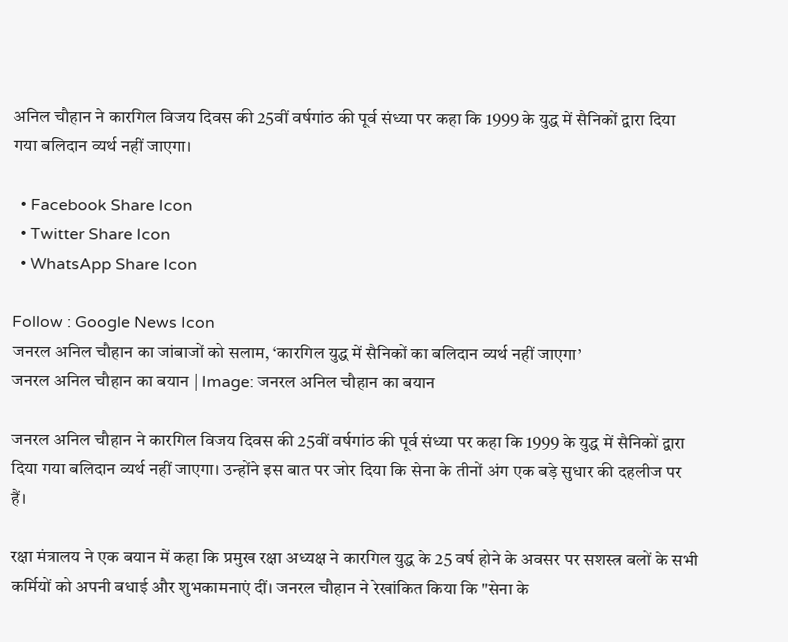अनिल चौहान ने कारगिल विजय दिवस की 25वीं वर्षगांठ की पूर्व संध्या पर कहा कि 1999 के युद्ध में सैनिकों द्वारा दिया गया बलिदान व्यर्थ नहीं जाएगा।

  • Facebook Share Icon
  • Twitter Share Icon
  • WhatsApp Share Icon

Follow : Google News Icon
जनरल अनिल चौहान का जांबाजों को सलाम, ‘कारगिल युद्ध में सैनिकों का बलिदान व्यर्थ नहीं जाएगा’
जनरल अनिल चौहान का बयान | Image: जनरल अनिल चौहान का बयान

जनरल अनिल चौहान ने कारगिल विजय दिवस की 25वीं वर्षगांठ की पूर्व संध्या पर कहा कि 1999 के युद्ध में सैनिकों द्वारा दिया गया बलिदान व्यर्थ नहीं जाएगा। उन्होंने इस बात पर जोर दिया कि सेना के तीनों अंग एक बड़े सुधार की दहलीज पर हैं।

रक्षा मंत्रालय ने एक बयान में कहा कि प्रमुख रक्षा अध्यक्ष ने कारगिल युद्ध के 25 वर्ष होने के अवसर पर सशस्त्र बलों के सभी कर्मियों को अपनी बधाई और शुभकामनाएं दीं। जनरल चौहान ने रेखांकित किया कि "सेना के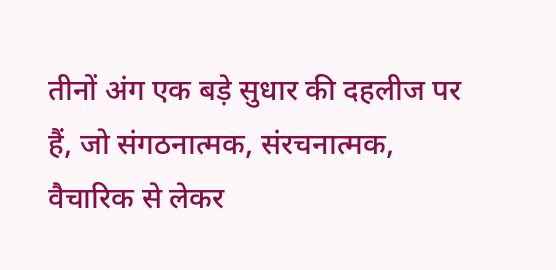तीनों अंग एक बड़े सुधार की दहलीज पर हैं, जो संगठनात्मक, संरचनात्मक, वैचारिक से लेकर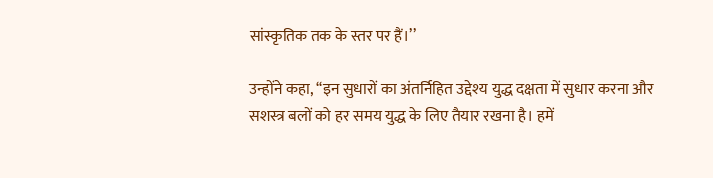सांस्कृतिक तक के स्तर पर हैं।’’

उन्होंने कहा, ‘‘इन सुधारों का अंतर्निहित उद्देश्य युद्ध दक्षता में सुधार करना और सशस्त्र बलों को हर समय युद्ध के लिए तैयार रखना है। हमें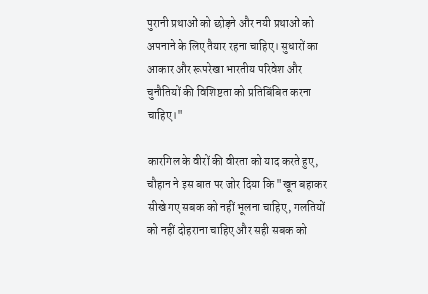पुरानी प्रथाओं को छोड़ने और नयी प्रथाओं को अपनाने के लिए तैयार रहना चाहिए। सुधारों का आकार और रूपरेखा भारतीय परिवेश और चुनौतियों की विशिष्टता को प्रतिबिंबित करना चाहिए।"

कारगिल के वीरों की वीरता को याद करते हुए, चौहान ने इस बात पर जोर दिया कि "खून बहाकर सीखे गए सबक को नहीं भूलना चाहिए, गलतियों को नहीं दोहराना चाहिए और सही सबक को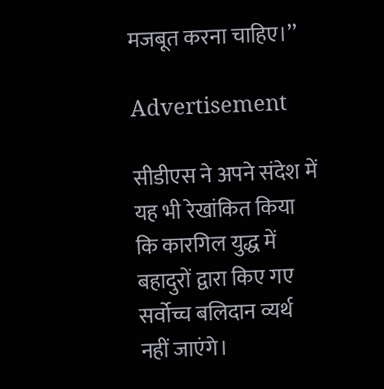मजबूत करना चाहिए।’’

Advertisement

सीडीएस ने अपने संदेश में यह भी रेखांकित किया कि कारगिल युद्ध में बहादुरों द्वारा किए गए सर्वोच्च बलिदान व्यर्थ नहीं जाएंगे।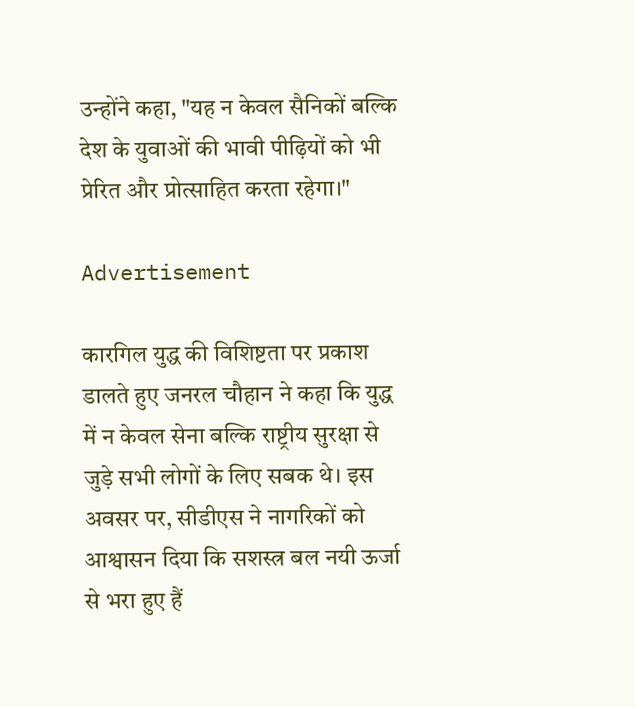उन्होंने कहा, "यह न केवल सैनिकों बल्कि देश के युवाओं की भावी पीढ़ियों को भी प्रेरित और प्रोत्साहित करता रहेगा।"

Advertisement

कारगिल युद्ध की विशिष्टता पर प्रकाश डालते हुए जनरल चौहान ने कहा कि युद्ध में न केवल सेना बल्कि राष्ट्रीय सुरक्षा से जुड़े सभी लोगों के लिए सबक थे। इस अवसर पर, सीडीएस ने नागरिकों को आश्वासन दिया कि सशस्त्र बल नयी ऊर्जा से भरा हुए हैं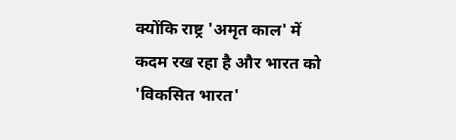क्योंकि राष्ट्र 'अमृत काल' में कदम रख रहा है और भारत को 'विकसित भारत'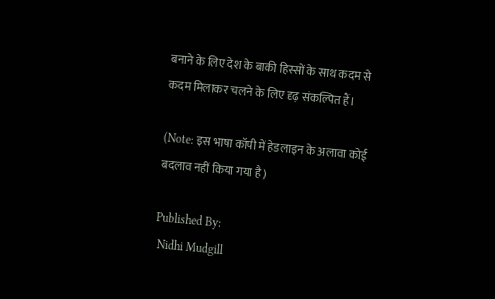बनाने के लिए देश के बाकी हिस्सों के साथ कदम से कदम मिलाकर चलने के लिए दृढ़ संकल्पित हैं।

(Note: इस भाषा कॉपी में हेडलाइन के अलावा कोई बदलाव नहीं किया गया है)

Published By:
 Nidhi Mudgill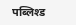पब्लिश्ड